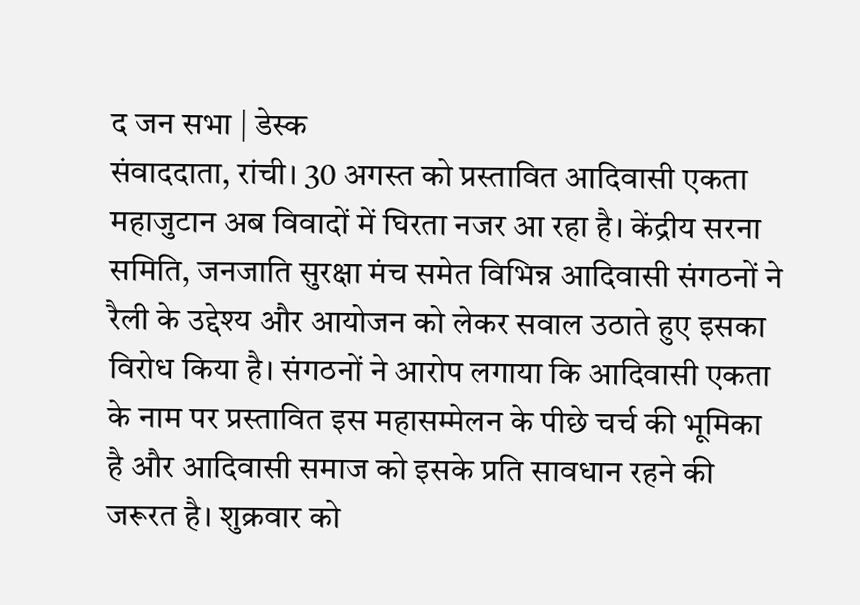द जन सभा | डेस्क
संवाददाता, रांची। 30 अगस्त को प्रस्तावित आदिवासी एकता महाजुटान अब विवादों में घिरता नजर आ रहा है। केंद्रीय सरना समिति, जनजाति सुरक्षा मंच समेत विभिन्न आदिवासी संगठनों ने रैली के उद्देश्य और आयोजन को लेकर सवाल उठाते हुए इसका विरोध किया है। संगठनों ने आरोप लगाया कि आदिवासी एकता के नाम पर प्रस्तावित इस महासम्मेलन के पीछे चर्च की भूमिका है और आदिवासी समाज को इसके प्रति सावधान रहने की जरूरत है। शुक्रवार को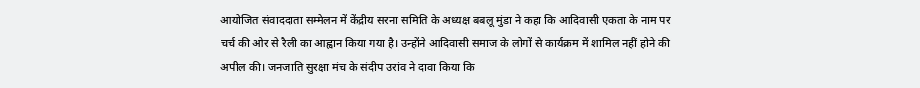आयोजित संवाददाता सम्मेलन में केंद्रीय सरना समिति के अध्यक्ष बबलू मुंडा ने कहा कि आदिवासी एकता के नाम पर चर्च की ओर से रैली का आह्वान किया गया है। उन्होंने आदिवासी समाज के लोगों से कार्यक्रम में शामिल नहीं होने की अपील की। जनजाति सुरक्षा मंच के संदीप उरांव ने दावा किया कि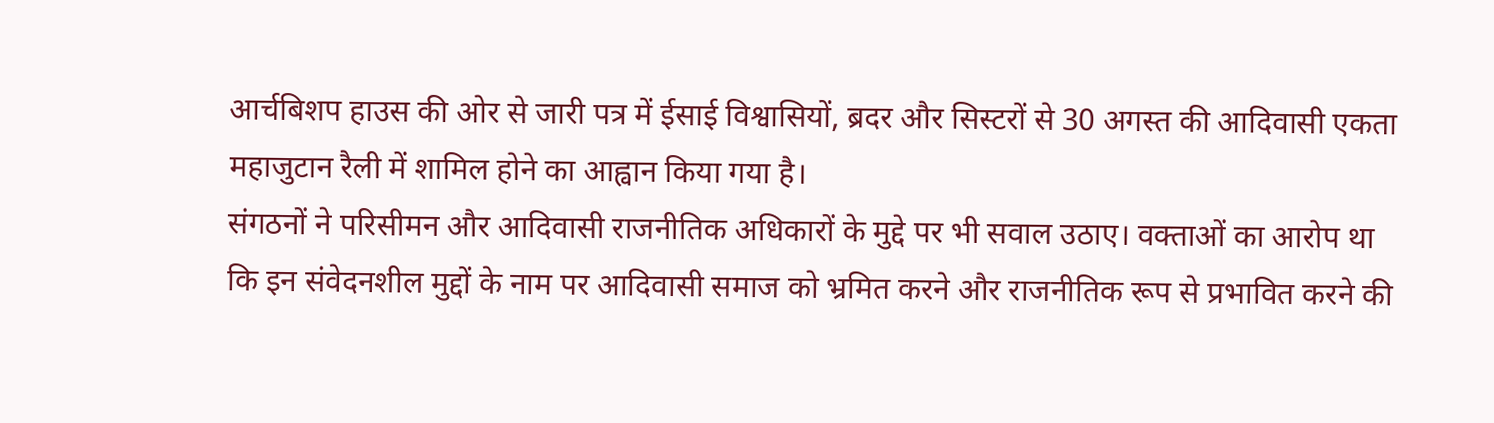आर्चबिशप हाउस की ओर से जारी पत्र में ईसाई विश्वासियों, ब्रदर और सिस्टरों से 30 अगस्त की आदिवासी एकता महाजुटान रैली में शामिल होने का आह्वान किया गया है।
संगठनों ने परिसीमन और आदिवासी राजनीतिक अधिकारों के मुद्दे पर भी सवाल उठाए। वक्ताओं का आरोप था कि इन संवेदनशील मुद्दों के नाम पर आदिवासी समाज को भ्रमित करने और राजनीतिक रूप से प्रभावित करने की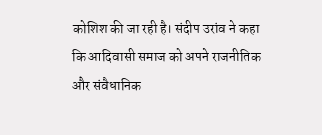कोशिश की जा रही है। संदीप उरांव ने कहा कि आदिवासी समाज को अपने राजनीतिक और संवैधानिक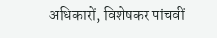अधिकारों, विशेषकर पांचवीं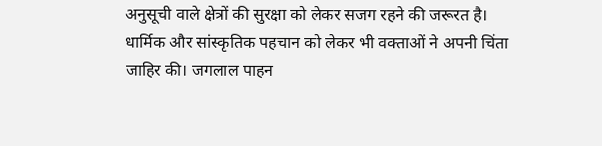अनुसूची वाले क्षेत्रों की सुरक्षा को लेकर सजग रहने की जरूरत है। धार्मिक और सांस्कृतिक पहचान को लेकर भी वक्ताओं ने अपनी चिंता जाहिर की। जगलाल पाहन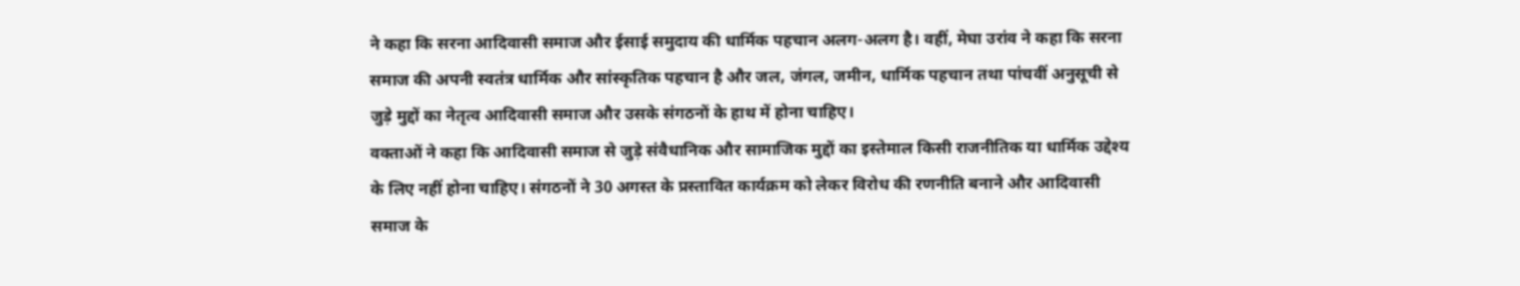ने कहा कि सरना आदिवासी समाज और ईसाई समुदाय की धार्मिक पहचान अलग-अलग है। वहीं, मेघा उरांव ने कहा कि सरना समाज की अपनी स्वतंत्र धार्मिक और सांस्कृतिक पहचान है और जल, जंगल, जमीन, धार्मिक पहचान तथा पांचवीं अनुसूची से जुड़े मुद्दों का नेतृत्व आदिवासी समाज और उसके संगठनों के हाथ में होना चाहिए।
वक्ताओं ने कहा कि आदिवासी समाज से जुड़े संवैधानिक और सामाजिक मुद्दों का इस्तेमाल किसी राजनीतिक या धार्मिक उद्देश्य के लिए नहीं होना चाहिए। संगठनों ने 30 अगस्त के प्रस्तावित कार्यक्रम को लेकर विरोध की रणनीति बनाने और आदिवासी समाज के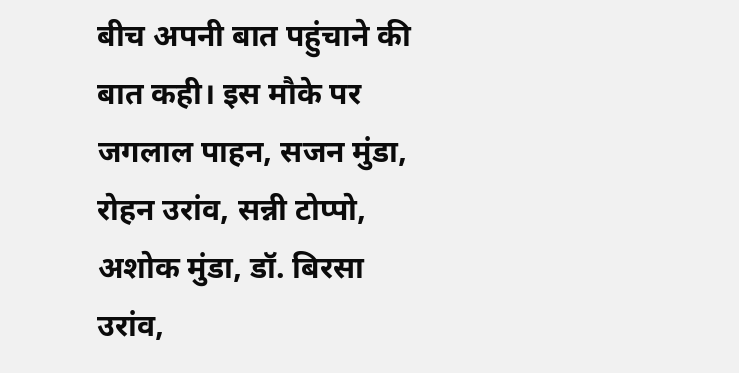बीच अपनी बात पहुंचाने की बात कही। इस मौके पर जगलाल पाहन, सजन मुंडा, रोहन उरांव, सन्नी टोप्पो, अशोक मुंडा, डॉ. बिरसा उरांव,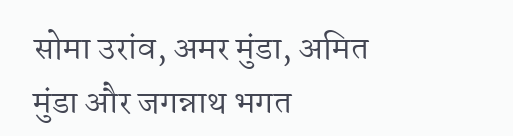सोमा उरांव, अमर मुंडा, अमित मुंडा और जगन्नाथ भगत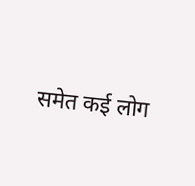समेत कई लोग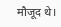मौजूद थे।